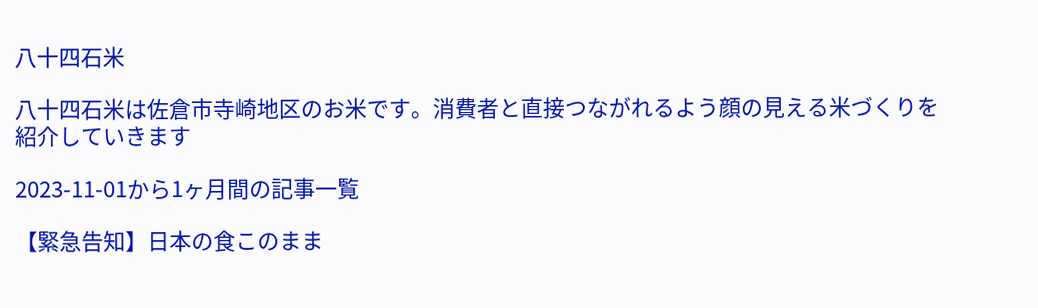八十四石米

八十四石米は佐倉市寺崎地区のお米です。消費者と直接つながれるよう顔の見える米づくりを紹介していきます

2023-11-01から1ヶ月間の記事一覧

【緊急告知】日本の食このまま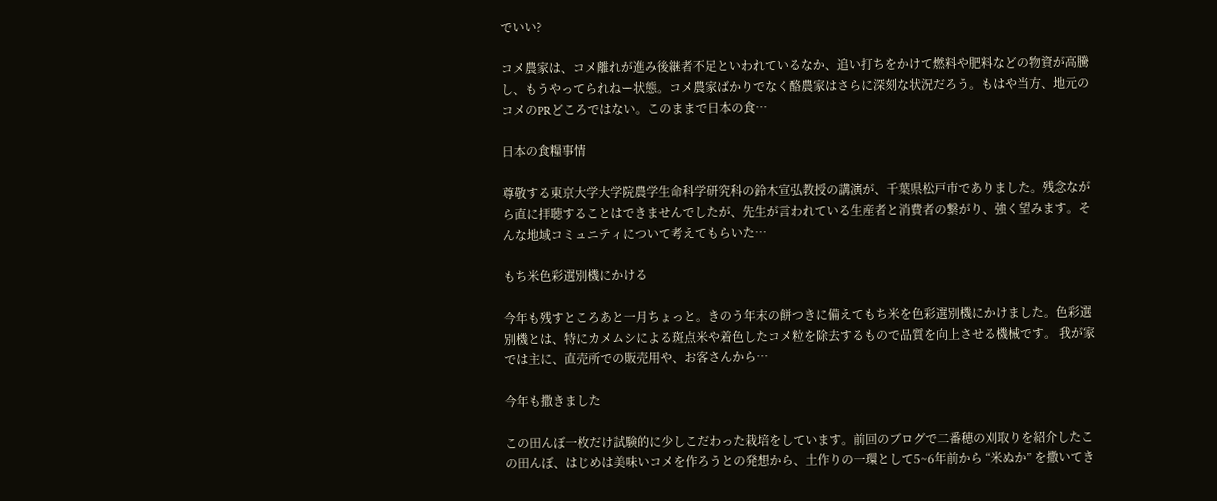でいい?

コメ農家は、コメ離れが進み後継者不足といわれているなか、追い打ちをかけて燃料や肥料などの物資が高騰し、もうやってられねー状態。コメ農家ばかりでなく酪農家はさらに深刻な状況だろう。もはや当方、地元のコメのPRどころではない。このままで日本の食…

日本の食糧事情

尊敬する東京大学大学院農学生命科学研究科の鈴木宣弘教授の講演が、千葉県松戸市でありました。残念ながら直に拝聴することはできませんでしたが、先生が言われている生産者と消費者の繋がり、強く望みます。そんな地域コミュニティについて考えてもらいた…

もち米色彩選別機にかける

今年も残すところあと一月ちょっと。きのう年末の餅つきに備えてもち米を色彩選別機にかけました。色彩選別機とは、特にカメムシによる斑点米や着色したコメ粒を除去するもので品質を向上させる機械です。 我が家では主に、直売所での販売用や、お客さんから…

今年も撒きました

この田んぼ一枚だけ試験的に少しこだわった栽培をしています。前回のブログで二番穂の刈取りを紹介したこの田んぼ、はじめは美味いコメを作ろうとの発想から、土作りの一環として5~6年前から “米ぬか” を撒いてき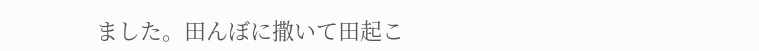ました。田んぼに撒いて田起こ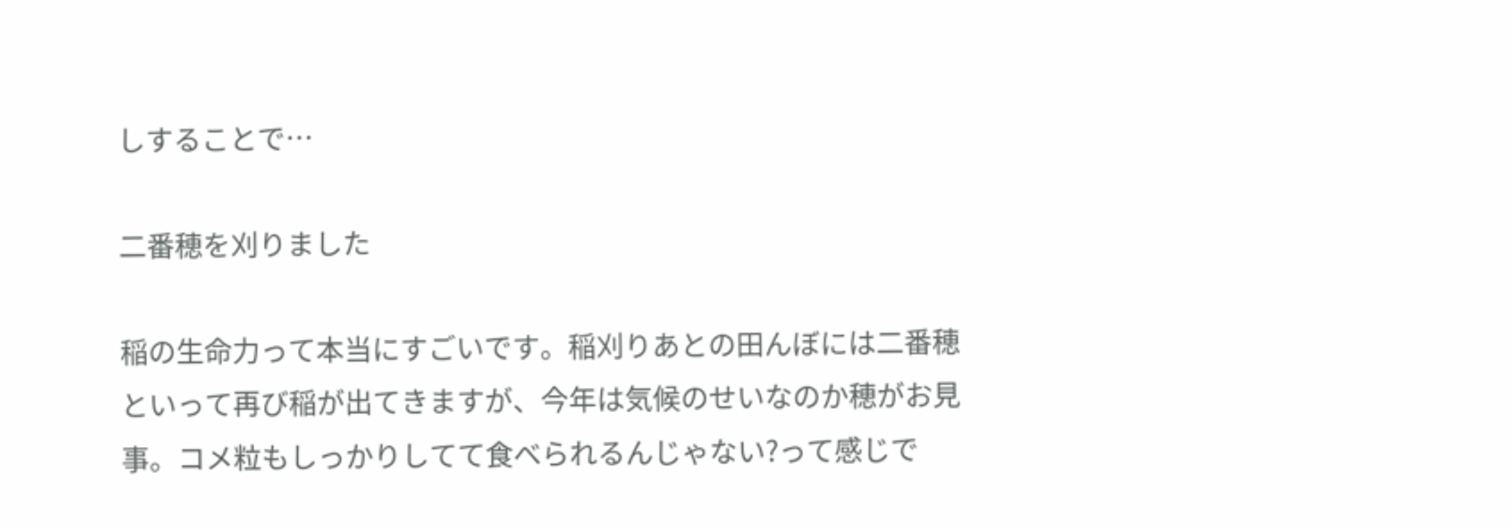しすることで…

二番穂を刈りました

稲の生命力って本当にすごいです。稲刈りあとの田んぼには二番穂といって再び稲が出てきますが、今年は気候のせいなのか穂がお見事。コメ粒もしっかりしてて食べられるんじゃない?って感じで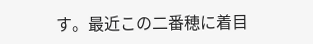す。最近この二番穂に着目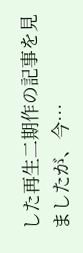した再生二期作の記事を見ましたが、今…